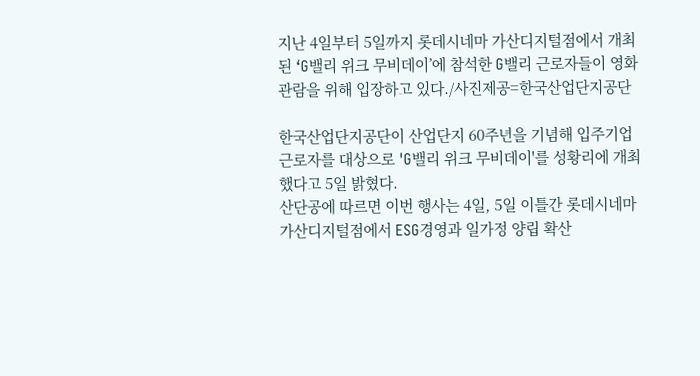지난 4일부터 5일까지 롯데시네마 가산디지털점에서 개최된 ‘G밸리 위크 무비데이’에 참석한 G밸리 근로자들이 영화 관람을 위해 입장하고 있다./사진제공=한국산업단지공단

한국산업단지공단이 산업단지 60주년을 기념해 입주기업 근로자를 대상으로 'G밸리 위크 무비데이'를 성황리에 개최했다고 5일 밝혔다.
산단공에 따르면 이번 행사는 4일, 5일 이틀간 롯데시네마 가산디지털점에서 ESG경영과 일가정 양립 확산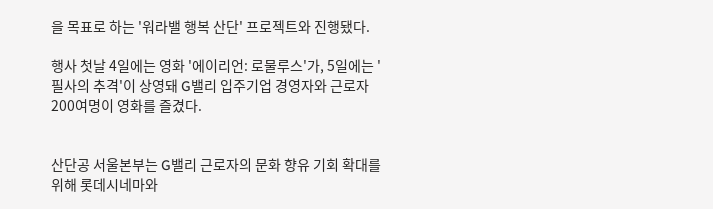을 목표로 하는 '워라밸 행복 산단' 프로젝트와 진행됐다.

행사 첫날 4일에는 영화 '에이리언: 로물루스'가, 5일에는 '필사의 추격'이 상영돼 G밸리 입주기업 경영자와 근로자 200여명이 영화를 즐겼다.


산단공 서울본부는 G밸리 근로자의 문화 향유 기회 확대를 위해 롯데시네마와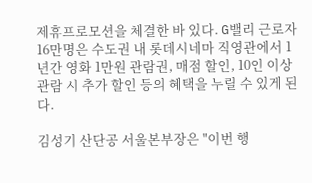제휴프로모션을 체결한 바 있다. G밸리 근로자 16만명은 수도권 내 롯데시네마 직영관에서 1년간 영화 1만원 관람권, 매점 할인, 10인 이상 관람 시 추가 할인 등의 혜택을 누릴 수 있게 된다.

김성기 산단공 서울본부장은 "이번 행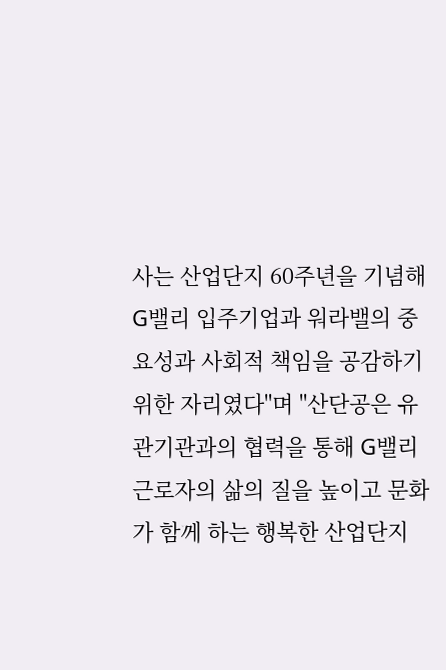사는 산업단지 60주년을 기념해 G밸리 입주기업과 워라밸의 중요성과 사회적 책임을 공감하기 위한 자리였다"며 "산단공은 유관기관과의 협력을 통해 G밸리 근로자의 삶의 질을 높이고 문화가 함께 하는 행복한 산업단지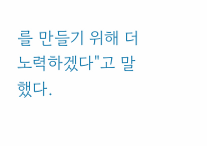를 만들기 위해 더 노력하겠다"고 말했다.